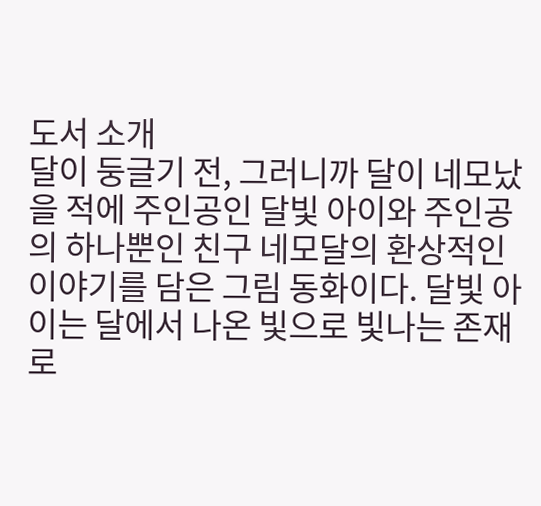도서 소개
달이 둥글기 전, 그러니까 달이 네모났을 적에 주인공인 달빛 아이와 주인공의 하나뿐인 친구 네모달의 환상적인 이야기를 담은 그림 동화이다. 달빛 아이는 달에서 나온 빛으로 빛나는 존재로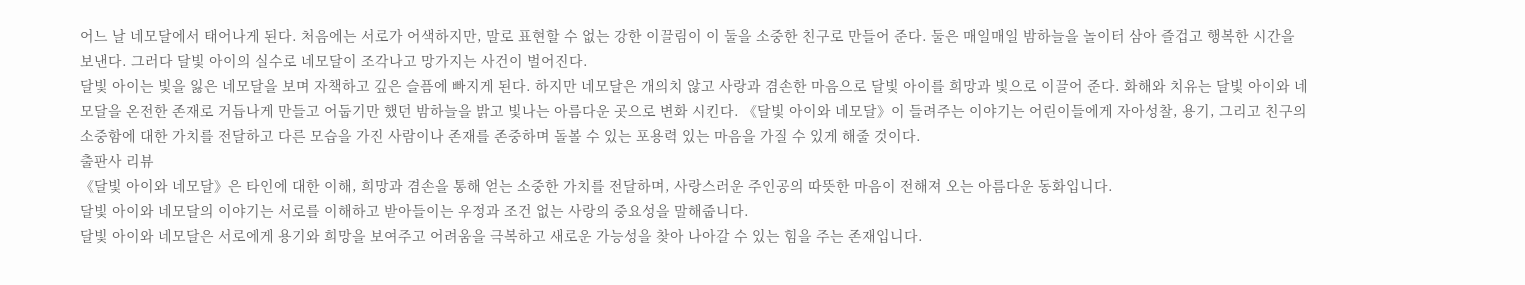어느 날 네모달에서 태어나게 된다. 처음에는 서로가 어색하지만, 말로 표현할 수 없는 강한 이끌림이 이 둘을 소중한 친구로 만들어 준다. 둘은 매일매일 밤하늘을 놀이터 삼아 즐겁고 행복한 시간을 보낸다. 그러다 달빛 아이의 실수로 네모달이 조각나고 망가지는 사건이 벌어진다.
달빛 아이는 빛을 잃은 네모달을 보며 자책하고 깊은 슬픔에 빠지게 된다. 하지만 네모달은 개의치 않고 사랑과 겸손한 마음으로 달빛 아이를 희망과 빛으로 이끌어 준다. 화해와 치유는 달빛 아이와 네모달을 온전한 존재로 거듭나게 만들고 어둡기만 했던 밤하늘을 밝고 빛나는 아름다운 곳으로 변화 시킨다. 《달빛 아이와 네모달》이 들려주는 이야기는 어린이들에게 자아성찰, 용기, 그리고 친구의 소중함에 대한 가치를 전달하고 다른 모습을 가진 사람이나 존재를 존중하며 돌볼 수 있는 포용력 있는 마음을 가질 수 있게 해줄 것이다.
출판사 리뷰
《달빛 아이와 네모달》은 타인에 대한 이해, 희망과 겸손을 통해 얻는 소중한 가치를 전달하며, 사랑스러운 주인공의 따뜻한 마음이 전해져 오는 아름다운 동화입니다.
달빛 아이와 네모달의 이야기는 서로를 이해하고 받아들이는 우정과 조건 없는 사랑의 중요성을 말해줍니다.
달빛 아이와 네모달은 서로에게 용기와 희망을 보여주고 어려움을 극복하고 새로운 가능성을 찾아 나아갈 수 있는 힘을 주는 존재입니다.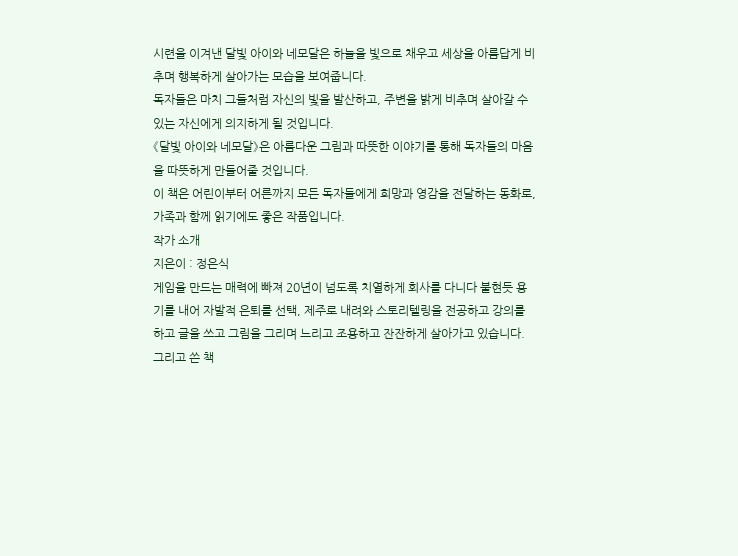시련을 이겨낸 달빛 아이와 네모달은 하늘을 빛으로 채우고 세상을 아름답게 비추며 행복하게 살아가는 모습을 보여줍니다.
독자들은 마치 그들처럼 자신의 빛을 발산하고, 주변을 밝게 비추며 살아갈 수 있는 자신에게 의지하게 될 것입니다.
《달빛 아이와 네모달》은 아름다운 그림과 따뜻한 이야기를 통해 독자들의 마음을 따뜻하게 만들어줄 것입니다.
이 책은 어린이부터 어른까지 모든 독자들에게 희망과 영감을 전달하는 동화로, 가족과 함께 읽기에도 좋은 작품입니다.
작가 소개
지은이 : 정은식
게임을 만드는 매력에 빠져 20년이 넘도록 치열하게 회사를 다니다 불현듯 용기를 내어 자발적 은퇴를 선택, 제주로 내려와 스토리텔링을 전공하고 강의를 하고 글을 쓰고 그림을 그리며 느리고 조용하고 잔잔하게 살아가고 있습니다. 그리고 쓴 책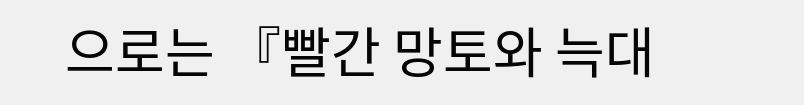으로는 『빨간 망토와 늑대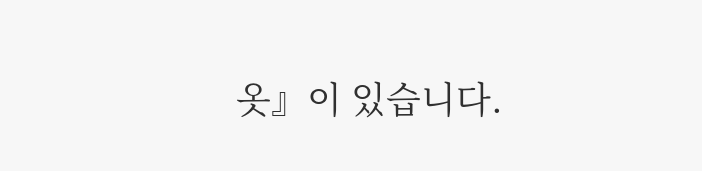옷』이 있습니다.